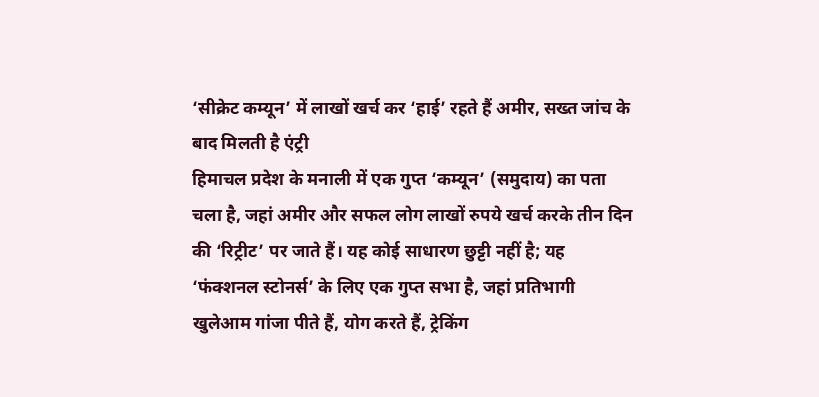‘सीक्रेट कम्यून’ में लाखों खर्च कर ‘हाई’ रहते हैं अमीर, सख्त जांच के बाद मिलती है एंट्री
हिमाचल प्रदेश के मनाली में एक गुप्त ‘कम्यून’ (समुदाय) का पता चला है, जहां अमीर और सफल लोग लाखों रुपये खर्च करके तीन दिन की ‘रिट्रीट’ पर जाते हैं। यह कोई साधारण छुट्टी नहीं है; यह ‘फंक्शनल स्टोनर्स’ के लिए एक गुप्त सभा है, जहां प्रतिभागी खुलेआम गांजा पीते हैं, योग करते हैं, ट्रेकिंग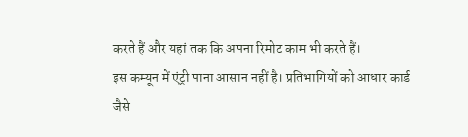करते हैं और यहां तक कि अपना रिमोट काम भी करते हैं।
इस कम्यून में एंट्री पाना आसान नहीं है। प्रतिभागियों को आधार कार्ड जैसे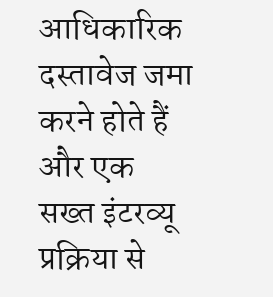आधिकारिक दस्तावेज जमा करने होते हैं और एक सख्त इंटरव्यू प्रक्रिया से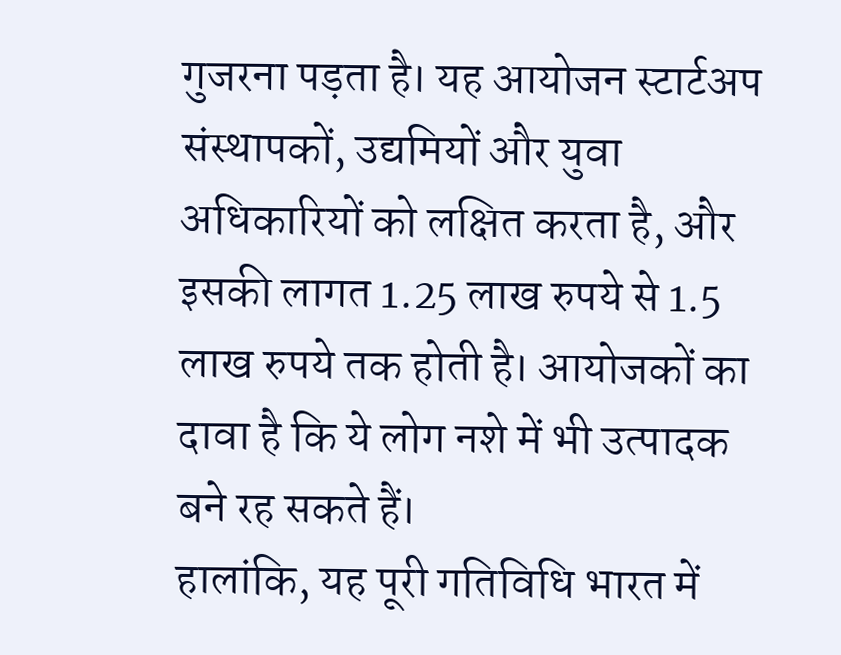गुजरना पड़ता है। यह आयोजन स्टार्टअप संस्थापकों, उद्यमियों और युवा अधिकारियों को लक्षित करता है, और इसकी लागत 1.25 लाख रुपये से 1.5 लाख रुपये तक होती है। आयोजकों का दावा है कि ये लोग नशे में भी उत्पादक बने रह सकते हैं।
हालांकि, यह पूरी गतिविधि भारत में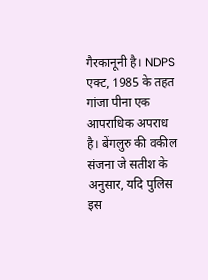गैरकानूनी है। NDPS एक्ट, 1985 के तहत गांजा पीना एक आपराधिक अपराध है। बेंगलुरु की वकील संजना जे सतीश के अनुसार, यदि पुलिस इस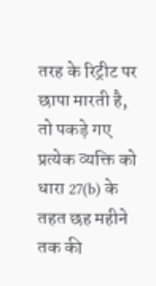तरह के रिट्रीट पर छापा मारती है, तो पकड़े गए प्रत्येक व्यक्ति को धारा 27(b) के तहत छह महीने तक की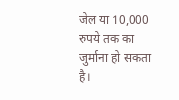जेल या 10,000 रुपये तक का जुर्माना हो सकता है।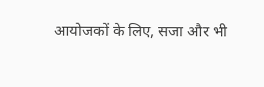आयोजकों के लिए, सजा और भी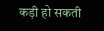कड़ी हो सकती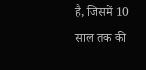है, जिसमें 10 साल तक की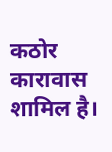कठोर कारावास शामिल है।